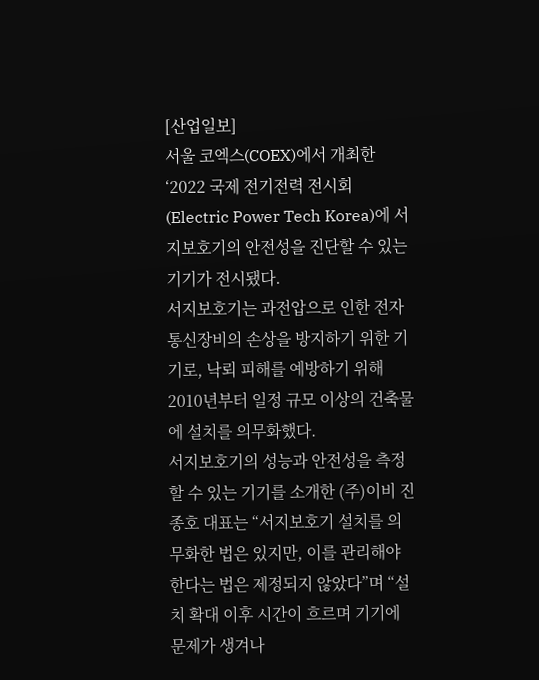[산업일보]
서울 코엑스(COEX)에서 개최한 ‘2022 국제 전기전력 전시회(Electric Power Tech Korea)에 서지보호기의 안전성을 진단할 수 있는 기기가 전시됐다.
서지보호기는 과전압으로 인한 전자통신장비의 손상을 방지하기 위한 기기로, 낙뢰 피해를 예방하기 위해 2010년부터 일정 규모 이상의 건축물에 설치를 의무화했다.
서지보호기의 성능과 안전성을 측정할 수 있는 기기를 소개한 (주)이비 진종호 대표는 “서지보호기 설치를 의무화한 법은 있지만, 이를 관리해야 한다는 법은 제정되지 않았다”며 “설치 확대 이후 시간이 흐르며 기기에 문제가 생겨나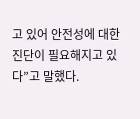고 있어 안전성에 대한 진단이 필요해지고 있다”고 말했다.